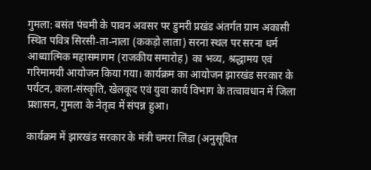गुमला: बसंत पंचमी के पावन अवसर पर डुमरी प्रखंड अंतर्गत ग्राम अकासी स्थित पवित्र सिरसी-ता-नाला (ककड़ो लाता) सरना स्थल पर सरना धर्म आध्यात्मिक महासमागम (राजकीय समारोह) का भव्य, श्रद्धामय एवं गरिमामयी आयोजन किया गया। कार्यक्रम का आयोजन झारखंड सरकार के पर्यटन, कला-संस्कृति, खेलकूद एवं युवा कार्य विभाग के तत्वावधान में जिला प्रशासन, गुमला के नेतृत्व में संपन्न हुआ।

कार्यक्रम में झारखंड सरकार के मंत्री चमरा लिंडा (अनुसूचित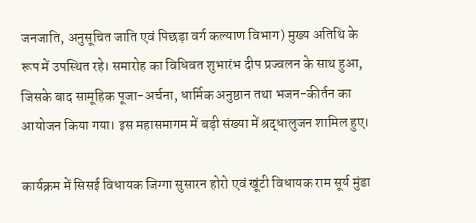जनजाति, अनुसूचित जाति एवं पिछड़ा वर्ग कल्याण विभाग) मुख्य अतिथि के रूप में उपस्थित रहे। समारोह का विधिवत शुभारंभ दीप प्रज्वलन के साथ हुआ, जिसके बाद सामूहिक पूजा-अर्चना, धार्मिक अनुष्ठान तथा भजन-कीर्तन का आयोजन किया गया। इस महासमागम में बड़ी संख्या में श्रद्धालुजन शामिल हुए।

कार्यक्रम में सिसई विधायक जिग्गा सुसारन होरो एवं खूंटी विधायक राम सूर्य मुंडा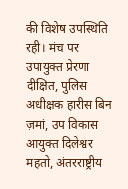की विशेष उपस्थिति रही। मंच पर उपायुक्त प्रेरणा दीक्षित, पुलिस अधीक्षक हारीस बिन ज़मां, उप विकास आयुक्त दिलेश्वर महतो, अंतरराष्ट्रीय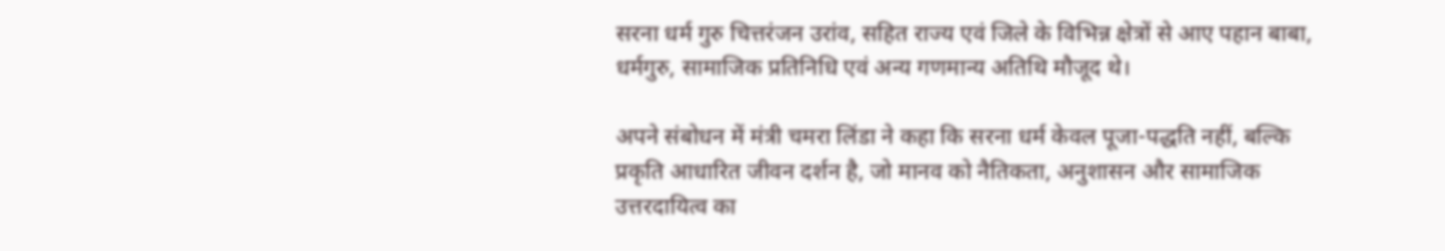सरना धर्म गुरु चित्तरंजन उरांव, सहित राज्य एवं जिले के विभिन्न क्षेत्रों से आए पहान बाबा, धर्मगुरु, सामाजिक प्रतिनिधि एवं अन्य गणमान्य अतिथि मौजूद थे।

अपने संबोधन में मंत्री चमरा लिंडा ने कहा कि सरना धर्म केवल पूजा-पद्धति नहीं, बल्कि प्रकृति आधारित जीवन दर्शन है, जो मानव को नैतिकता, अनुशासन और सामाजिक उत्तरदायित्व का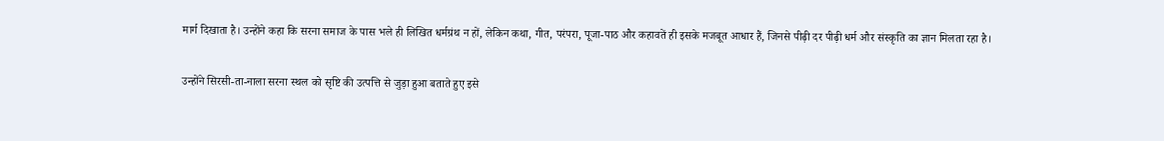मार्ग दिखाता है। उन्होंने कहा कि सरना समाज के पास भले ही लिखित धर्मग्रंथ न हों, लेकिन कथा, गीत, परंपरा, पूजा-पाठ और कहावतें ही इसके मजबूत आधार हैं, जिनसे पीढ़ी दर पीढ़ी धर्म और संस्कृति का ज्ञान मिलता रहा है।

उन्होंने सिरसी-ता-नाला सरना स्थल को सृष्टि की उत्पत्ति से जुड़ा हुआ बताते हुए इसे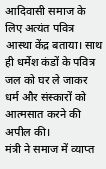आदिवासी समाज के लिए अत्यंत पवित्र आस्था केंद्र बताया। साथ ही धर्मेश कंडों के पवित्र जल को घर ले जाकर धर्म और संस्कारों को आत्मसात करने की अपील की।
मंत्री ने समाज में व्याप्त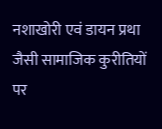नशाखोरी एवं डायन प्रथा जैसी सामाजिक कुरीतियों पर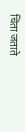चिंता जताते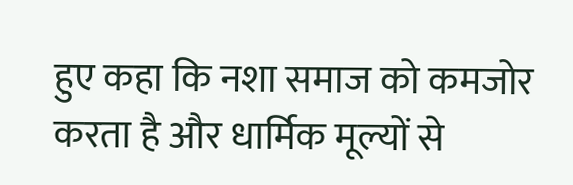हुए कहा कि नशा समाज को कमजोर करता है और धार्मिक मूल्यों से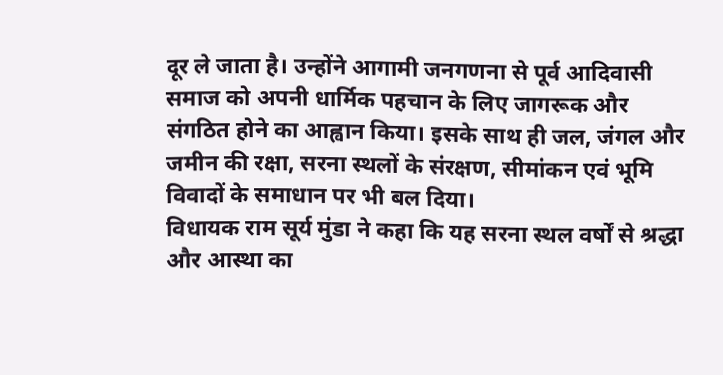दूर ले जाता है। उन्होंने आगामी जनगणना से पूर्व आदिवासी समाज को अपनी धार्मिक पहचान के लिए जागरूक और संगठित होने का आह्वान किया। इसके साथ ही जल, जंगल और जमीन की रक्षा, सरना स्थलों के संरक्षण, सीमांकन एवं भूमि विवादों के समाधान पर भी बल दिया।
विधायक राम सूर्य मुंडा ने कहा कि यह सरना स्थल वर्षों से श्रद्धा और आस्था का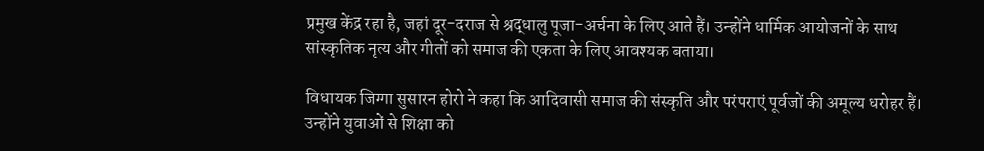प्रमुख केंद्र रहा है, जहां दूर-दराज से श्रद्धालु पूजा-अर्चना के लिए आते हैं। उन्होंने धार्मिक आयोजनों के साथ सांस्कृतिक नृत्य और गीतों को समाज की एकता के लिए आवश्यक बताया।

विधायक जिग्गा सुसारन होरो ने कहा कि आदिवासी समाज की संस्कृति और परंपराएं पूर्वजों की अमूल्य धरोहर हैं। उन्होंने युवाओं से शिक्षा को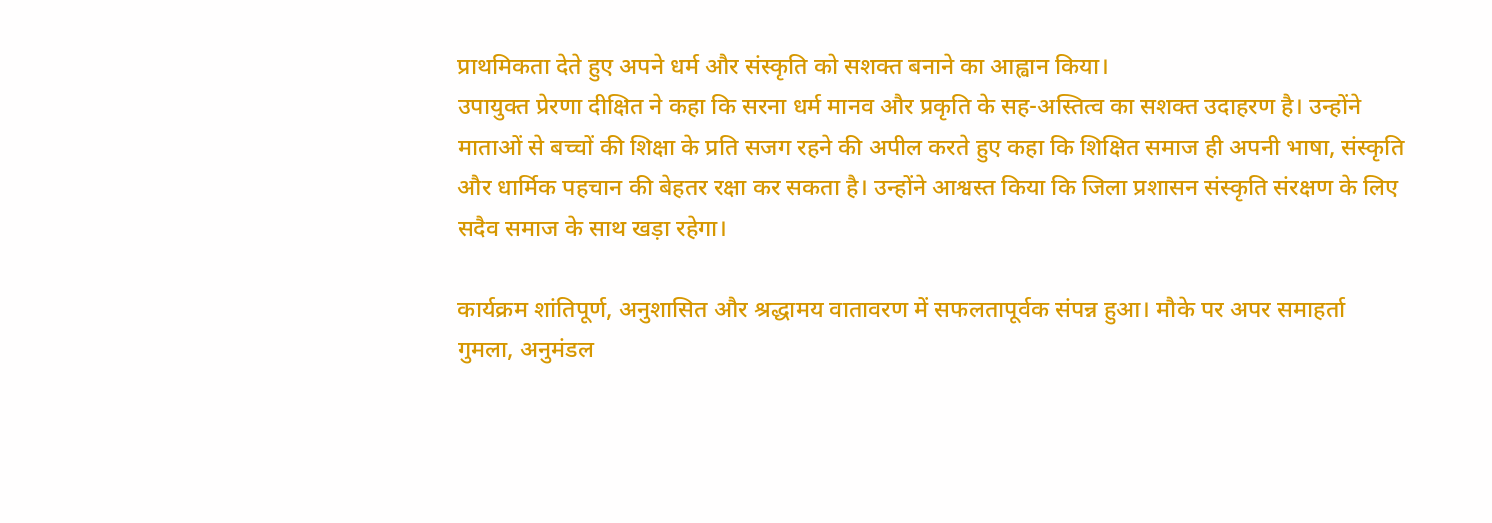प्राथमिकता देते हुए अपने धर्म और संस्कृति को सशक्त बनाने का आह्वान किया।
उपायुक्त प्रेरणा दीक्षित ने कहा कि सरना धर्म मानव और प्रकृति के सह-अस्तित्व का सशक्त उदाहरण है। उन्होंने माताओं से बच्चों की शिक्षा के प्रति सजग रहने की अपील करते हुए कहा कि शिक्षित समाज ही अपनी भाषा, संस्कृति और धार्मिक पहचान की बेहतर रक्षा कर सकता है। उन्होंने आश्वस्त किया कि जिला प्रशासन संस्कृति संरक्षण के लिए सदैव समाज के साथ खड़ा रहेगा।

कार्यक्रम शांतिपूर्ण, अनुशासित और श्रद्धामय वातावरण में सफलतापूर्वक संपन्न हुआ। मौके पर अपर समाहर्ता गुमला, अनुमंडल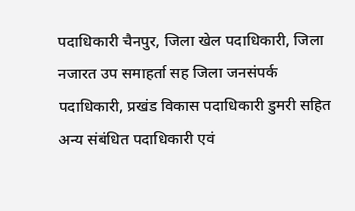पदाधिकारी चैनपुर, जिला खेल पदाधिकारी, जिला नजारत उप समाहर्ता सह जिला जनसंपर्क पदाधिकारी, प्रखंड विकास पदाधिकारी डुमरी सहित अन्य संबंधित पदाधिकारी एवं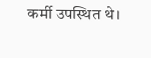कर्मी उपस्थित थे।